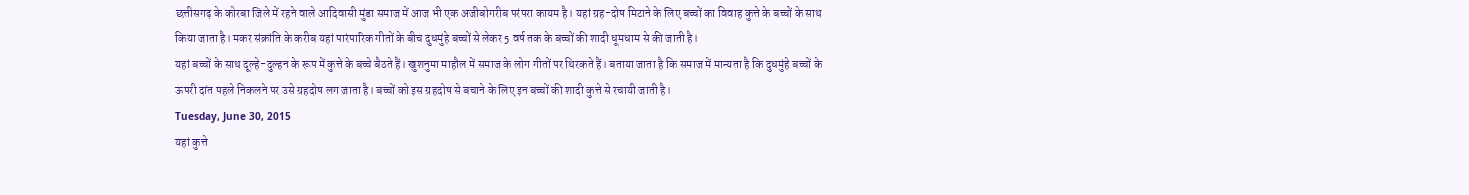छत्तीसगढ़ के कोरबा जिले में रहने वाले आदिवासी मुंडा समाज में आज भी एक अजीबोगरीब परंपरा कायम है। यहां ग्रह-दोष मिटाने के लिए बच्चों का विवाह कुत्ते के बच्चों के साथ किया जाता है। मकर संक्रांति के करीब यहां पारंपारिक गीतों के बीच दुधमुंहे बच्चों से लेकर 5 वर्ष तक के बच्चों की शादी धूमधाम से की जाती है।
यहां बच्चों के साथ दूल्हे-दुल्हन के रूप में कुत्ते के बच्चे बैठते हैं। खुशनुमा माहौल में समाज के लोग गीतों पर थिरकते हैं। बताया जाता है कि समाज में मान्यता है कि दुधमुंहे बच्चों के ऊपरी दांत पहले निकलने पर उसे ग्रहदोष लग जाता है। बच्चों को इस ग्रहदोष से बचाने के लिए इन बच्चों की शादी कुत्ते से रचायी जाती है।
Tuesday, June 30, 2015
यहां कुत्ते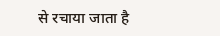से रचाया जाता है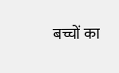बच्चों का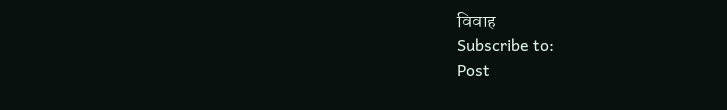विवाह
Subscribe to:
Post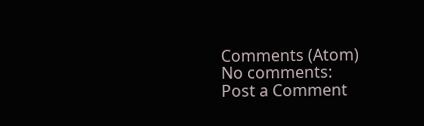Comments (Atom)
No comments:
Post a Comment